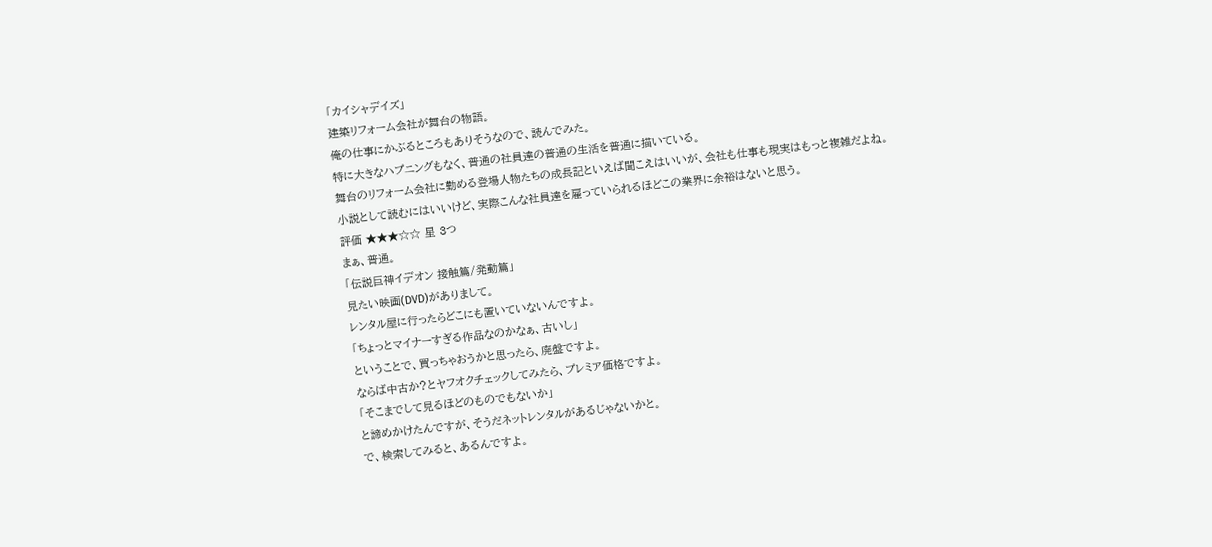「カイシャデイズ」
建築リフォーム会社が舞台の物語。
俺の仕事にかぶるところもありそうなので、読んでみた。
特に大きなハプニングもなく、普通の社員達の普通の生活を普通に描いている。
舞台のリフォーム会社に勤める登場人物たちの成長記といえば聞こえはいいが、会社も仕事も現実はもっと複雑だよね。
小説として読むにはいいけど、実際こんな社員達を雇っていられるほどこの業界に余裕はないと思う。
評価 ★★★☆☆ 星 3つ
まぁ、普通。
「伝説巨神イデオン 接触篇/発動篇」
見たい映画(DVD)がありまして。
レンタル屋に行ったらどこにも置いていないんですよ。
「ちょっとマイナーすぎる作品なのかなぁ、古いし」
ということで、買っちゃおうかと思ったら、廃盤ですよ。
ならば中古か?とヤフオクチェックしてみたら、プレミア価格ですよ。
「そこまでして見るほどのものでもないか」
と諦めかけたんですが、そうだネットレンタルがあるじゃないかと。
で、検索してみると、あるんですよ。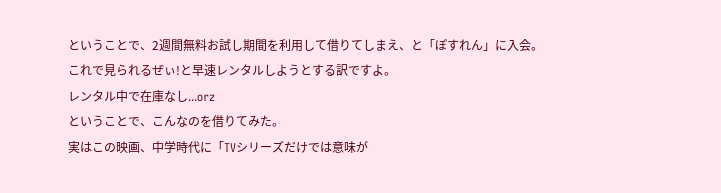ということで、2週間無料お試し期間を利用して借りてしまえ、と「ぽすれん」に入会。
これで見られるぜぃ!と早速レンタルしようとする訳ですよ。
レンタル中で在庫なし...orz
ということで、こんなのを借りてみた。
実はこの映画、中学時代に「TVシリーズだけでは意味が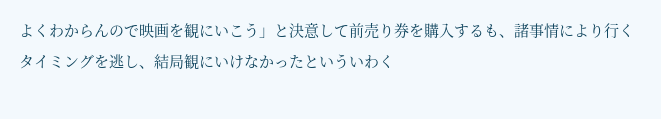よくわからんので映画を観にいこう」と決意して前売り券を購入するも、諸事情により行くタイミングを逃し、結局観にいけなかったといういわく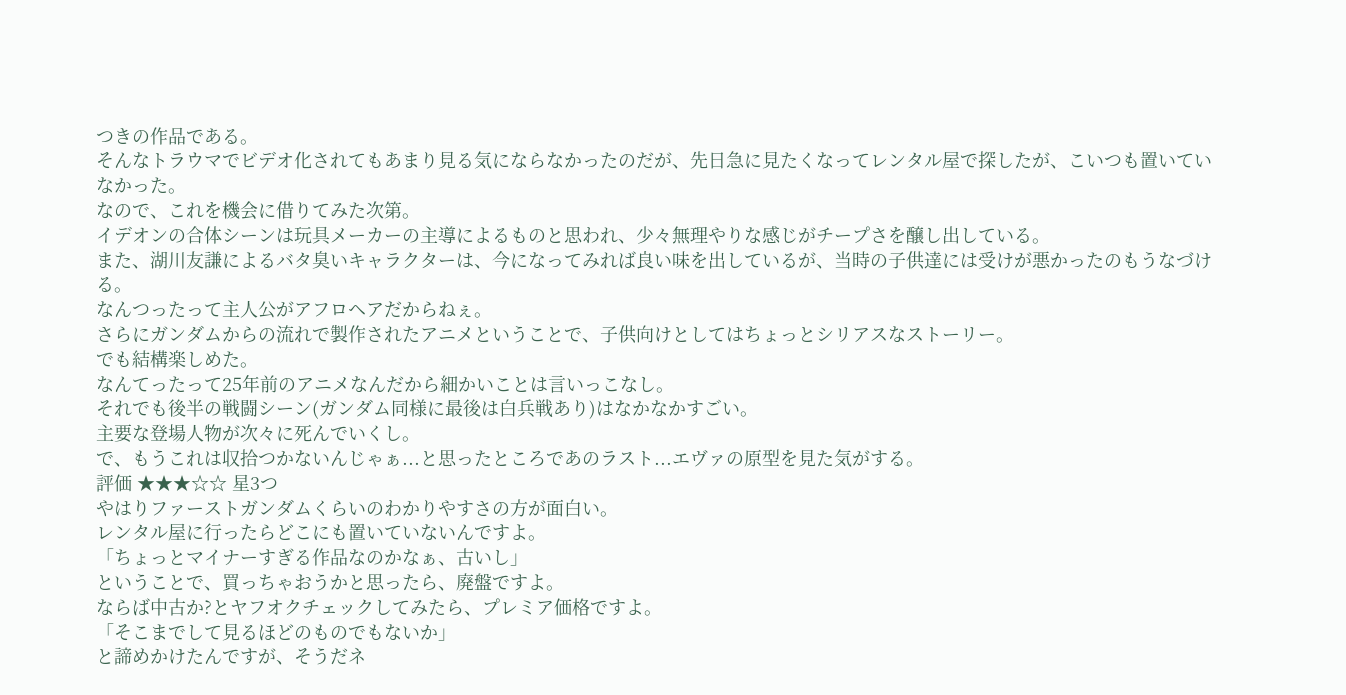つきの作品である。
そんなトラウマでビデオ化されてもあまり見る気にならなかったのだが、先日急に見たくなってレンタル屋で探したが、こいつも置いていなかった。
なので、これを機会に借りてみた次第。
イデオンの合体シーンは玩具メーカーの主導によるものと思われ、少々無理やりな感じがチープさを醸し出している。
また、湖川友謙によるバタ臭いキャラクターは、今になってみれば良い味を出しているが、当時の子供達には受けが悪かったのもうなづける。
なんつったって主人公がアフロヘアだからねぇ。
さらにガンダムからの流れで製作されたアニメということで、子供向けとしてはちょっとシリアスなストーリー。
でも結構楽しめた。
なんてったって25年前のアニメなんだから細かいことは言いっこなし。
それでも後半の戦闘シーン(ガンダム同様に最後は白兵戦あり)はなかなかすごい。
主要な登場人物が次々に死んでいくし。
で、もうこれは収拾つかないんじゃぁ...と思ったところであのラスト...エヴァの原型を見た気がする。
評価 ★★★☆☆ 星3つ
やはりファーストガンダムくらいのわかりやすさの方が面白い。
レンタル屋に行ったらどこにも置いていないんですよ。
「ちょっとマイナーすぎる作品なのかなぁ、古いし」
ということで、買っちゃおうかと思ったら、廃盤ですよ。
ならば中古か?とヤフオクチェックしてみたら、プレミア価格ですよ。
「そこまでして見るほどのものでもないか」
と諦めかけたんですが、そうだネ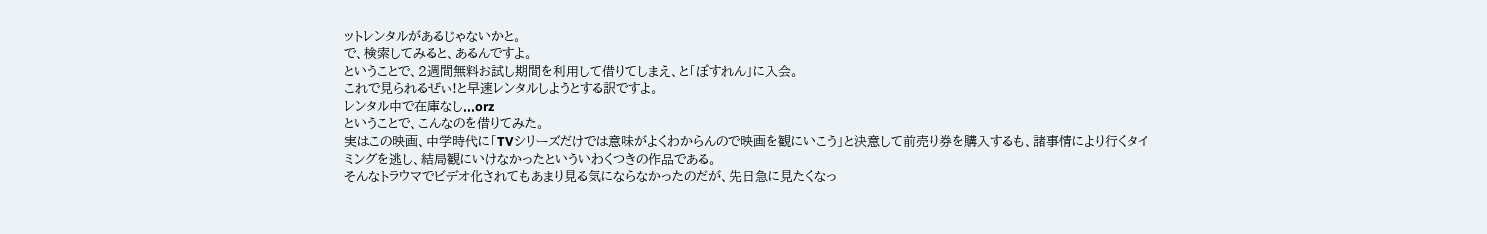ットレンタルがあるじゃないかと。
で、検索してみると、あるんですよ。
ということで、2週間無料お試し期間を利用して借りてしまえ、と「ぽすれん」に入会。
これで見られるぜぃ!と早速レンタルしようとする訳ですよ。
レンタル中で在庫なし...orz
ということで、こんなのを借りてみた。
実はこの映画、中学時代に「TVシリーズだけでは意味がよくわからんので映画を観にいこう」と決意して前売り券を購入するも、諸事情により行くタイミングを逃し、結局観にいけなかったといういわくつきの作品である。
そんなトラウマでビデオ化されてもあまり見る気にならなかったのだが、先日急に見たくなっ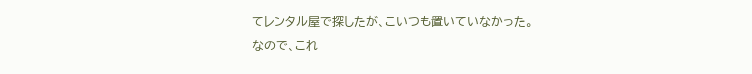てレンタル屋で探したが、こいつも置いていなかった。
なので、これ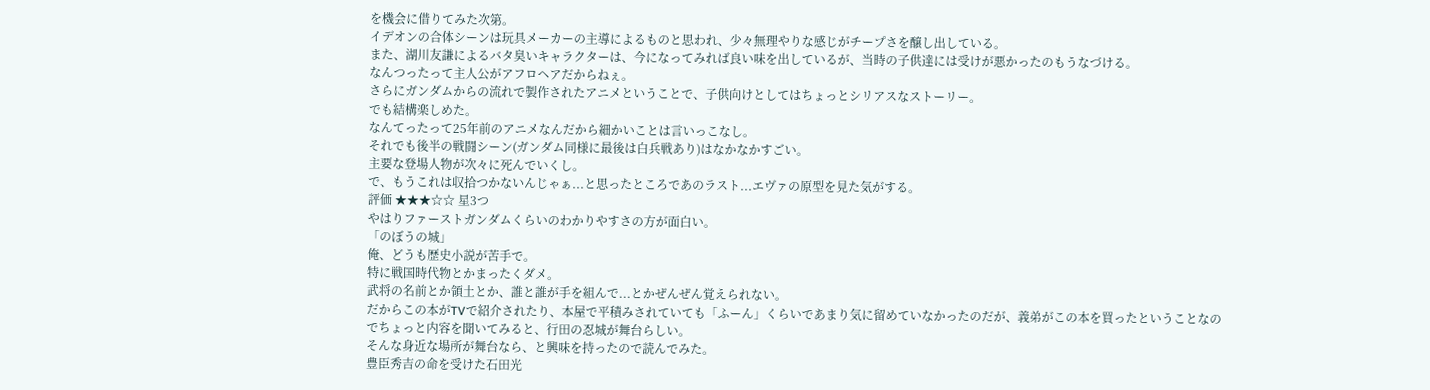を機会に借りてみた次第。
イデオンの合体シーンは玩具メーカーの主導によるものと思われ、少々無理やりな感じがチープさを醸し出している。
また、湖川友謙によるバタ臭いキャラクターは、今になってみれば良い味を出しているが、当時の子供達には受けが悪かったのもうなづける。
なんつったって主人公がアフロヘアだからねぇ。
さらにガンダムからの流れで製作されたアニメということで、子供向けとしてはちょっとシリアスなストーリー。
でも結構楽しめた。
なんてったって25年前のアニメなんだから細かいことは言いっこなし。
それでも後半の戦闘シーン(ガンダム同様に最後は白兵戦あり)はなかなかすごい。
主要な登場人物が次々に死んでいくし。
で、もうこれは収拾つかないんじゃぁ...と思ったところであのラスト...エヴァの原型を見た気がする。
評価 ★★★☆☆ 星3つ
やはりファーストガンダムくらいのわかりやすさの方が面白い。
「のぼうの城」
俺、どうも歴史小説が苦手で。
特に戦国時代物とかまったくダメ。
武将の名前とか領土とか、誰と誰が手を組んで...とかぜんぜん覚えられない。
だからこの本がTVで紹介されたり、本屋で平積みされていても「ふーん」くらいであまり気に留めていなかったのだが、義弟がこの本を買ったということなのでちょっと内容を聞いてみると、行田の忍城が舞台らしい。
そんな身近な場所が舞台なら、と興味を持ったので読んでみた。
豊臣秀吉の命を受けた石田光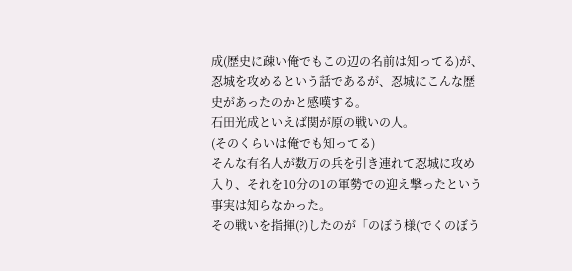成(歴史に疎い俺でもこの辺の名前は知ってる)が、忍城を攻めるという話であるが、忍城にこんな歴史があったのかと感嘆する。
石田光成といえば関が原の戦いの人。
(そのくらいは俺でも知ってる)
そんな有名人が数万の兵を引き連れて忍城に攻め入り、それを10分の1の軍勢での迎え撃ったという事実は知らなかった。
その戦いを指揮(?)したのが「のぼう様(でくのぼう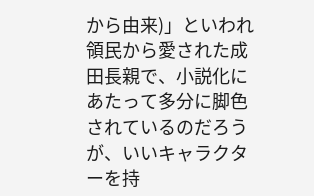から由来)」といわれ領民から愛された成田長親で、小説化にあたって多分に脚色されているのだろうが、いいキャラクターを持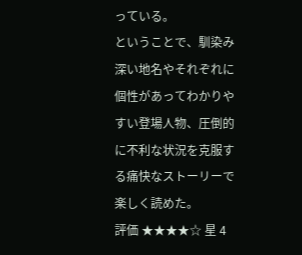っている。
ということで、馴染み深い地名やそれぞれに個性があってわかりやすい登場人物、圧倒的に不利な状況を克服する痛快なストーリーで楽しく読めた。
評価 ★★★★☆ 星 4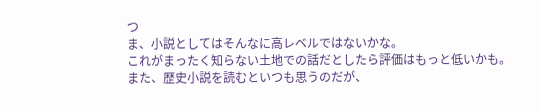つ
ま、小説としてはそんなに高レベルではないかな。
これがまったく知らない土地での話だとしたら評価はもっと低いかも。
また、歴史小説を読むといつも思うのだが、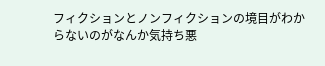フィクションとノンフィクションの境目がわからないのがなんか気持ち悪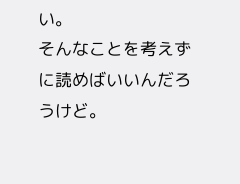い。
そんなことを考えずに読めばいいんだろうけど。